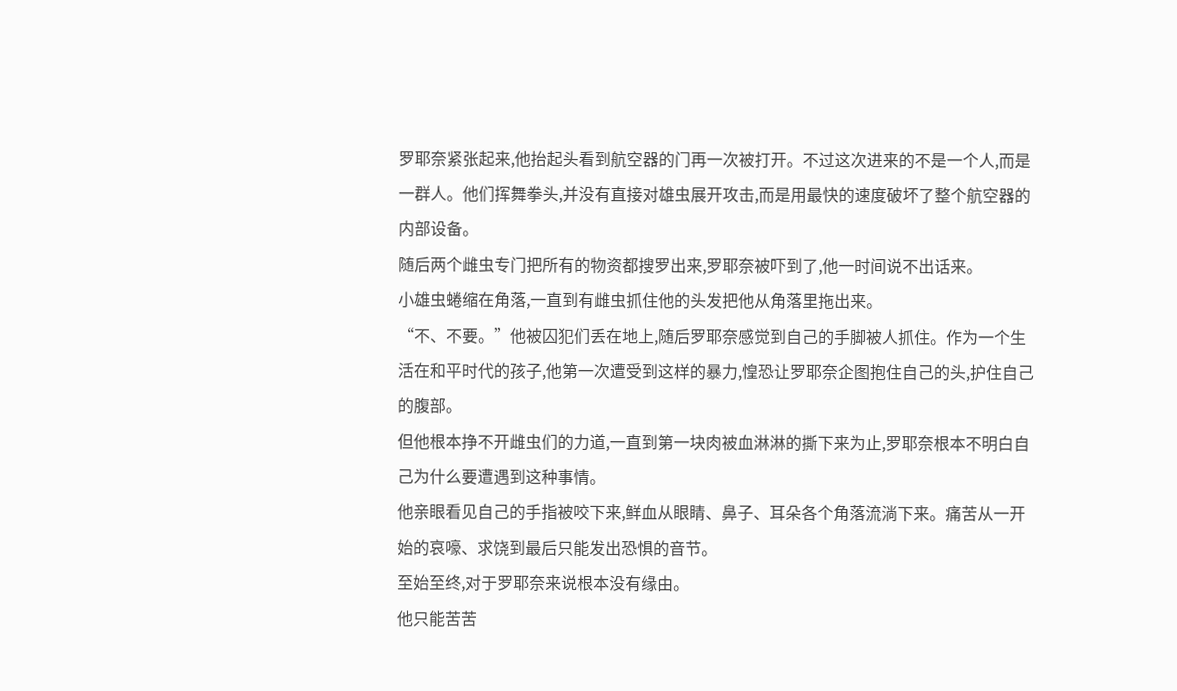罗耶奈紧张起来,他抬起头看到航空器的门再一次被打开。不过这次进来的不是一个人,而是一群人。他们挥舞拳头,并没有直接对雄虫展开攻击,而是用最快的速度破坏了整个航空器的内部设备。
随后两个雌虫专门把所有的物资都搜罗出来,罗耶奈被吓到了,他一时间说不出话来。
小雄虫蜷缩在角落,一直到有雌虫抓住他的头发把他从角落里拖出来。
“不、不要。”他被囚犯们丢在地上,随后罗耶奈感觉到自己的手脚被人抓住。作为一个生活在和平时代的孩子,他第一次遭受到这样的暴力,惶恐让罗耶奈企图抱住自己的头,护住自己的腹部。
但他根本挣不开雌虫们的力道,一直到第一块肉被血淋淋的撕下来为止,罗耶奈根本不明白自己为什么要遭遇到这种事情。
他亲眼看见自己的手指被咬下来,鲜血从眼睛、鼻子、耳朵各个角落流淌下来。痛苦从一开始的哀嚎、求饶到最后只能发出恐惧的音节。
至始至终,对于罗耶奈来说根本没有缘由。
他只能苦苦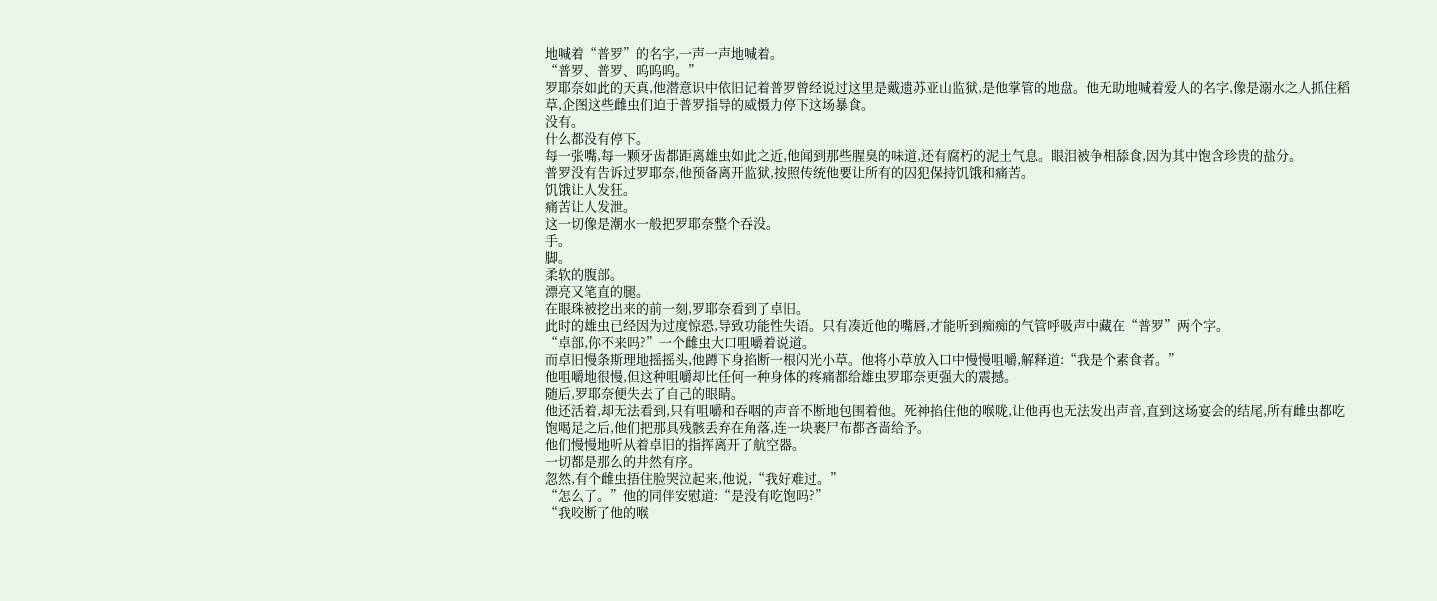地喊着“普罗”的名字,一声一声地喊着。
“普罗、普罗、呜呜呜。”
罗耶奈如此的天真,他潜意识中依旧记着普罗曾经说过这里是戴遗苏亚山监狱,是他掌管的地盘。他无助地喊着爱人的名字,像是溺水之人抓住稻草,企图这些雌虫们迫于普罗指导的威慑力停下这场暴食。
没有。
什么都没有停下。
每一张嘴,每一颗牙齿都距离雄虫如此之近,他闻到那些腥臭的味道,还有腐朽的泥土气息。眼泪被争相舔食,因为其中饱含珍贵的盐分。
普罗没有告诉过罗耶奈,他预备离开监狱,按照传统他要让所有的囚犯保持饥饿和痛苦。
饥饿让人发狂。
痛苦让人发泄。
这一切像是潮水一般把罗耶奈整个吞没。
手。
脚。
柔软的腹部。
漂亮又笔直的腿。
在眼珠被挖出来的前一刻,罗耶奈看到了卓旧。
此时的雄虫已经因为过度惊恐,导致功能性失语。只有凑近他的嘴唇,才能听到痴痴的气管呼吸声中藏在“普罗”两个字。
“卓部,你不来吗?”一个雌虫大口咀嚼着说道。
而卓旧慢条斯理地摇摇头,他蹲下身掐断一根闪光小草。他将小草放入口中慢慢咀嚼,解释道:“我是个素食者。”
他咀嚼地很慢,但这种咀嚼却比任何一种身体的疼痛都给雄虫罗耶奈更强大的震撼。
随后,罗耶奈便失去了自己的眼睛。
他还活着,却无法看到,只有咀嚼和吞咽的声音不断地包围着他。死神掐住他的喉咙,让他再也无法发出声音,直到这场宴会的结尾,所有雌虫都吃饱喝足之后,他们把那具残骸丢弃在角落,连一块裹尸布都吝啬给予。
他们慢慢地听从着卓旧的指挥离开了航空器。
一切都是那么的井然有序。
忽然,有个雌虫捂住脸哭泣起来,他说,“我好难过。”
“怎么了。”他的同伴安慰道:“是没有吃饱吗?”
“我咬断了他的喉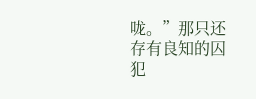咙。”那只还存有良知的囚犯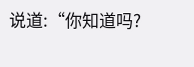说道:“你知道吗?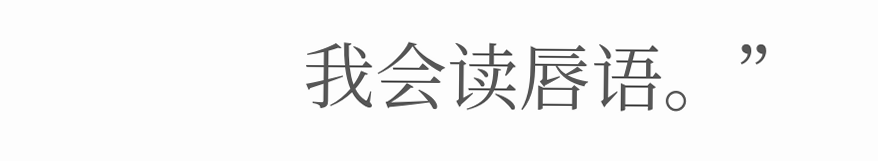我会读唇语。”